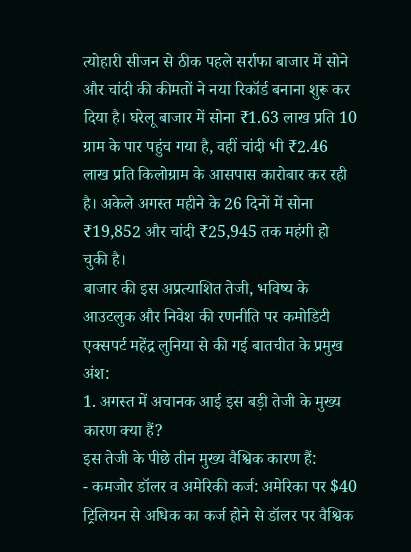त्योहारी सीजन से ठीक पहले सर्राफा बाजार में सोने और चांदी की कीमतों ने नया रिकॉर्ड बनाना शुरू कर दिया है। घरेलू बाजार में सोना ₹1.63 लाख प्रति 10 ग्राम के पार पहुंच गया है, वहीं चांदी भी ₹2.46 लाख प्रति किलोग्राम के आसपास कारोबार कर रही है। अकेले अगस्त महीने के 26 दिनों में सोना ₹19,852 और चांदी ₹25,945 तक महंगी हो चुकी है।
बाजार की इस अप्रत्याशित तेजी, भविष्य के आउटलुक और निवेश की रणनीति पर कमोडिटी एक्सपर्ट महेंद्र लुनिया से की गई बातचीत के प्रमुख अंश:
1. अगस्त में अचानक आई इस बड़ी तेजी के मुख्य कारण क्या हैं?
इस तेजी के पीछे तीन मुख्य वैश्विक कारण हैं:
- कमजोर डॉलर व अमेरिकी कर्ज: अमेरिका पर $40 ट्रिलियन से अधिक का कर्ज होने से डॉलर पर वैश्विक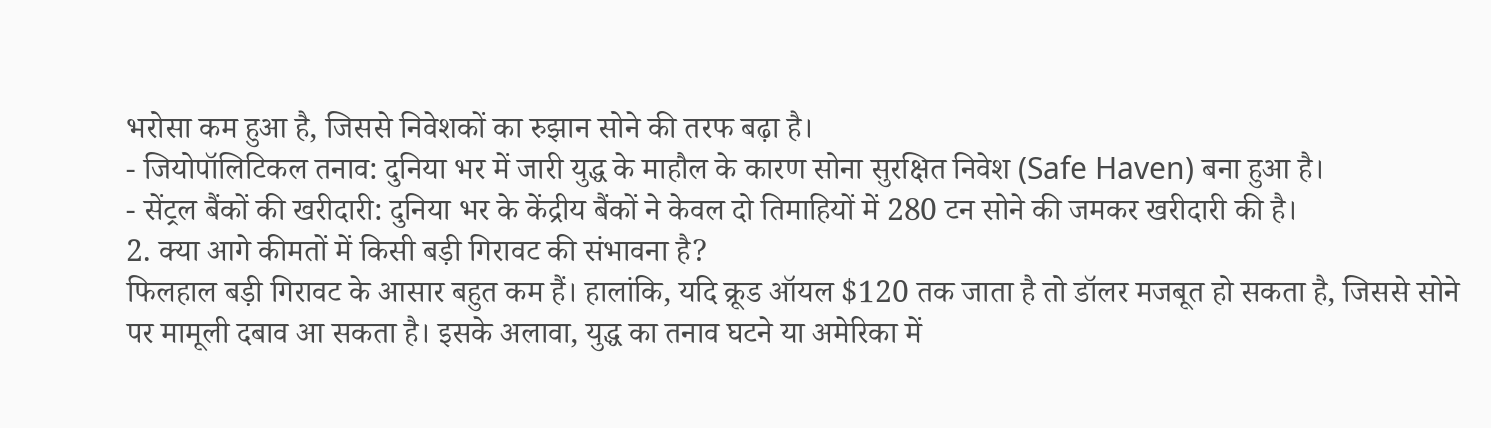भरोसा कम हुआ है, जिससे निवेशकों का रुझान सोने की तरफ बढ़ा है।
- जियोपॉलिटिकल तनाव: दुनिया भर में जारी युद्ध के माहौल के कारण सोना सुरक्षित निवेश (Safe Haven) बना हुआ है।
- सेंट्रल बैंकों की खरीदारी: दुनिया भर के केंद्रीय बैंकों ने केवल दो तिमाहियों में 280 टन सोने की जमकर खरीदारी की है।
2. क्या आगे कीमतों में किसी बड़ी गिरावट की संभावना है?
फिलहाल बड़ी गिरावट के आसार बहुत कम हैं। हालांकि, यदि क्रूड ऑयल $120 तक जाता है तो डॉलर मजबूत हो सकता है, जिससे सोने पर मामूली दबाव आ सकता है। इसके अलावा, युद्ध का तनाव घटने या अमेरिका में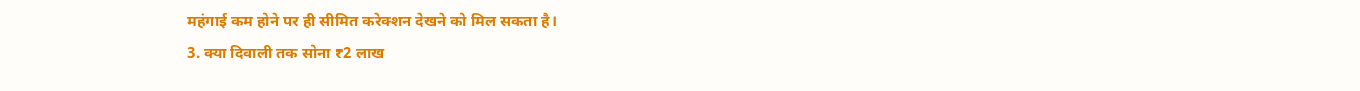महंगाई कम होने पर ही सीमित करेक्शन देखने को मिल सकता है।
3. क्या दिवाली तक सोना ₹2 लाख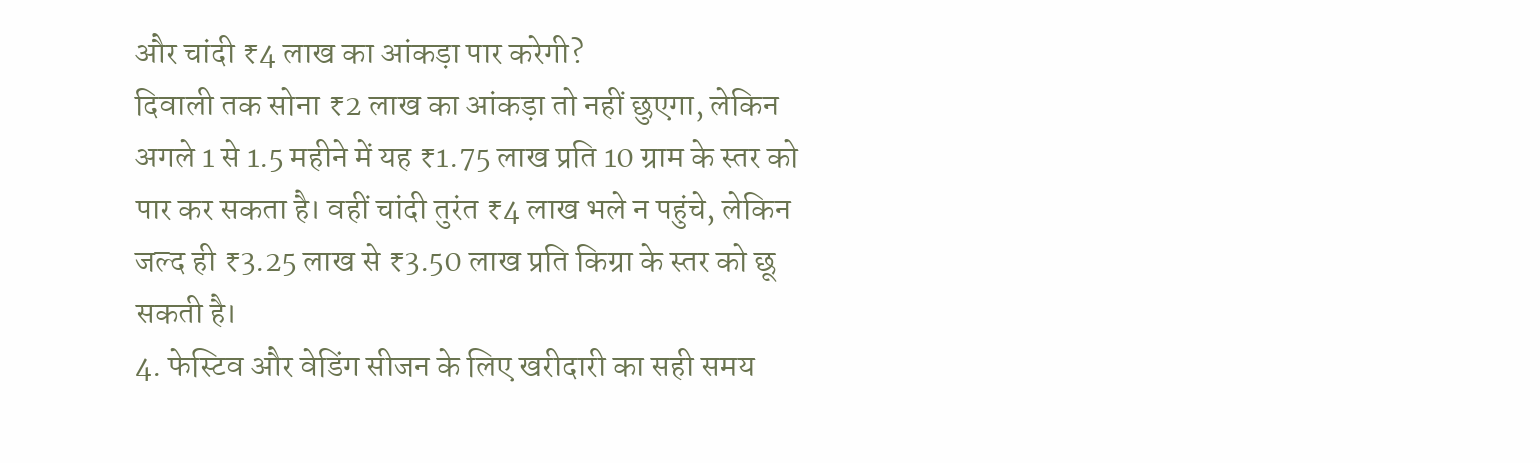और चांदी ₹4 लाख का आंकड़ा पार करेगी?
दिवाली तक सोना ₹2 लाख का आंकड़ा तो नहीं छुएगा, लेकिन अगले 1 से 1.5 महीने में यह ₹1.75 लाख प्रति 10 ग्राम के स्तर को पार कर सकता है। वहीं चांदी तुरंत ₹4 लाख भले न पहुंचे, लेकिन जल्द ही ₹3.25 लाख से ₹3.50 लाख प्रति किग्रा के स्तर को छू सकती है।
4. फेस्टिव और वेडिंग सीजन के लिए खरीदारी का सही समय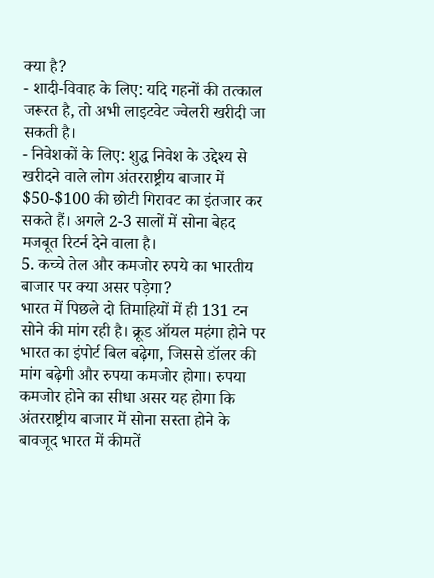क्या है?
- शादी-विवाह के लिए: यदि गहनों की तत्काल जरूरत है, तो अभी लाइटवेट ज्वेलरी खरीदी जा सकती है।
- निवेशकों के लिए: शुद्ध निवेश के उद्देश्य से खरीदने वाले लोग अंतरराष्ट्रीय बाजार में $50-$100 की छोटी गिरावट का इंतजार कर सकते हैं। अगले 2-3 सालों में सोना बेहद मजबूत रिटर्न देने वाला है।
5. कच्चे तेल और कमजोर रुपये का भारतीय बाजार पर क्या असर पड़ेगा?
भारत में पिछले दो तिमाहियों में ही 131 टन सोने की मांग रही है। क्रूड ऑयल महंगा होने पर भारत का इंपोर्ट बिल बढ़ेगा, जिससे डॉलर की मांग बढ़ेगी और रुपया कमजोर होगा। रुपया कमजोर होने का सीधा असर यह होगा कि अंतरराष्ट्रीय बाजार में सोना सस्ता होने के बावजूद भारत में कीमतें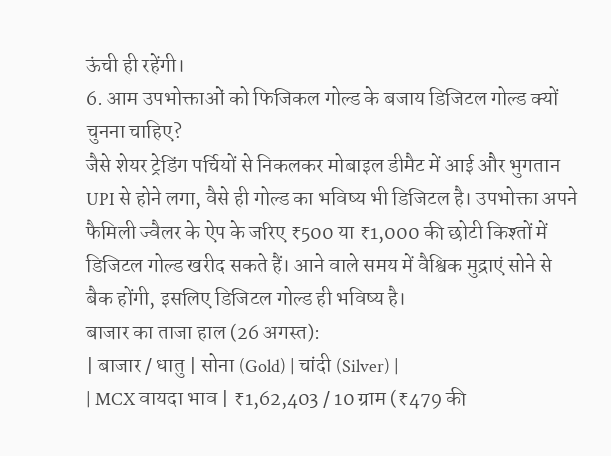ऊंची ही रहेंगी।
6. आम उपभोक्ताओं को फिजिकल गोल्ड के बजाय डिजिटल गोल्ड क्यों चुनना चाहिए?
जैसे शेयर ट्रेडिंग पर्चियों से निकलकर मोबाइल डीमैट में आई और भुगतान UPI से होने लगा, वैसे ही गोल्ड का भविष्य भी डिजिटल है। उपभोक्ता अपने फैमिली ज्वैलर के ऐप के जरिए ₹500 या ₹1,000 की छोटी किश्तों में डिजिटल गोल्ड खरीद सकते हैं। आने वाले समय में वैश्विक मुद्राएं सोने से बैक होंगी, इसलिए डिजिटल गोल्ड ही भविष्य है।
बाजार का ताजा हाल (26 अगस्त):
| बाजार / धातु | सोना (Gold) | चांदी (Silver) |
| MCX वायदा भाव | ₹1,62,403 / 10 ग्राम (₹479 की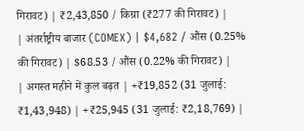गिरावट) | ₹2,43,850 / किग्रा (₹277 की गिरावट) |
| अंतर्राष्ट्रीय बाजार (COMEX) | $4,682 / औंस (0.25% की गिरावट) | $68.53 / औंस (0.22% की गिरावट) |
| अगस्त महीने में कुल बढ़त | +₹19,852 (31 जुलाई: ₹1,43,948) | +₹25,945 (31 जुलाई: ₹2,18,769) |